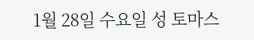1월 28일 수요일 성 토마스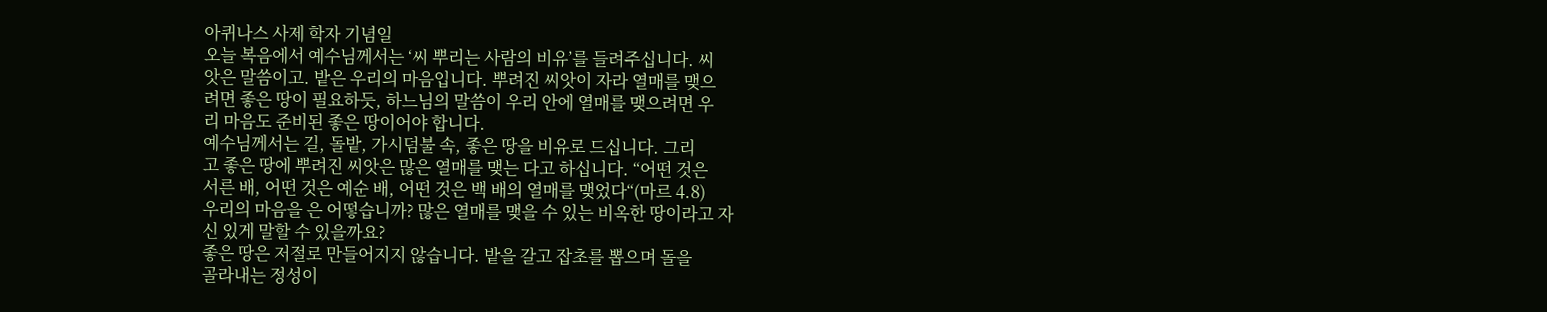아퀴나스 사제 학자 기념일
오늘 복음에서 예수님께서는 ‘씨 뿌리는 사람의 비유’를 들려주십니다. 씨
앗은 말씀이고. 밭은 우리의 마음입니다. 뿌려진 씨앗이 자라 열매를 맺으
려면 좋은 땅이 필요하듯, 하느님의 말씀이 우리 안에 열매를 맺으려면 우
리 마음도 준비된 좋은 땅이어야 합니다.
예수님께서는 길, 돌밭, 가시덤불 속, 좋은 땅을 비유로 드십니다. 그리
고 좋은 땅에 뿌려진 씨앗은 많은 열매를 맺는 다고 하십니다. “어떤 것은
서른 배, 어떤 것은 예순 배, 어떤 것은 백 배의 열매를 맺었다“(마르 4.8)
우리의 마음을 은 어떻습니까? 많은 열매를 맺을 수 있는 비옥한 땅이라고 자
신 있게 말할 수 있을까요?
좋은 땅은 저절로 만들어지지 않습니다. 밭을 갈고 잡초를 뽑으며 돌을
골라내는 정성이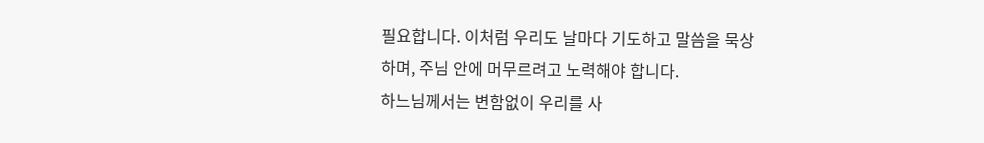필요합니다. 이처럼 우리도 날마다 기도하고 말씀을 묵상
하며, 주님 안에 머무르려고 노력해야 합니다.
하느님께서는 변함없이 우리를 사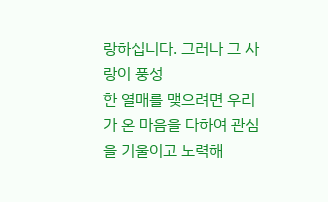랑하십니다. 그러나 그 사랑이 풍성
한 열매를 맺으려면 우리가 온 마음을 다하여 관심을 기울이고 노력해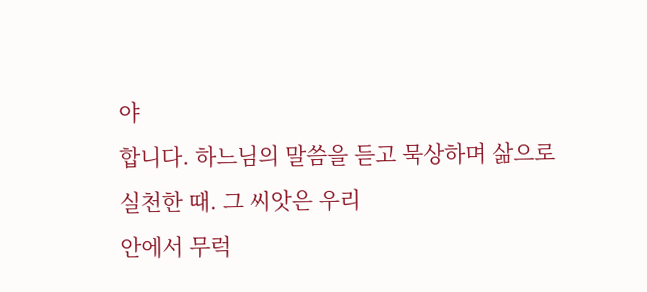야
합니다. 하느님의 말씀을 듣고 묵상하며 삶으로 실천한 때. 그 씨앗은 우리
안에서 무럭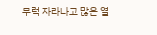무럭 자라나고 많은 열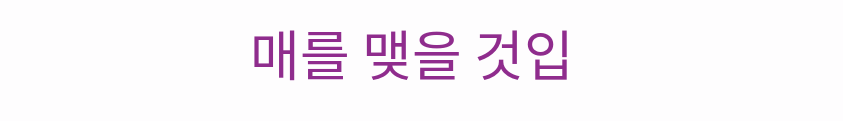매를 맺을 것입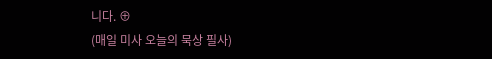니다. ⊕
(매일 미사 오늘의 묵상 필사)